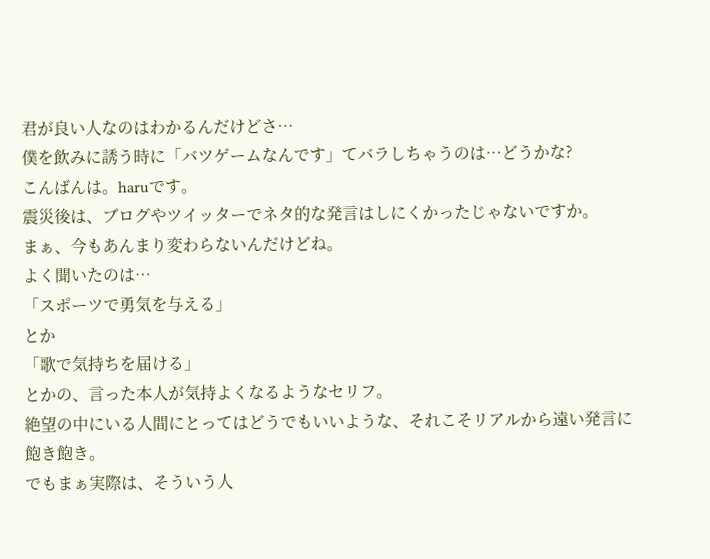君が良い人なのはわかるんだけどさ…
僕を飲みに誘う時に「バツゲームなんです」てバラしちゃうのは…どうかな?
こんばんは。haruです。
震災後は、ブログやツイッターでネタ的な発言はしにくかったじゃないですか。
まぁ、今もあんまり変わらないんだけどね。
よく聞いたのは…
「スポーツで勇気を与える」
とか
「歌で気持ちを届ける」
とかの、言った本人が気持よくなるようなセリフ。
絶望の中にいる人間にとってはどうでもいいような、それこそリアルから遠い発言に飽き飽き。
でもまぁ実際は、そういう人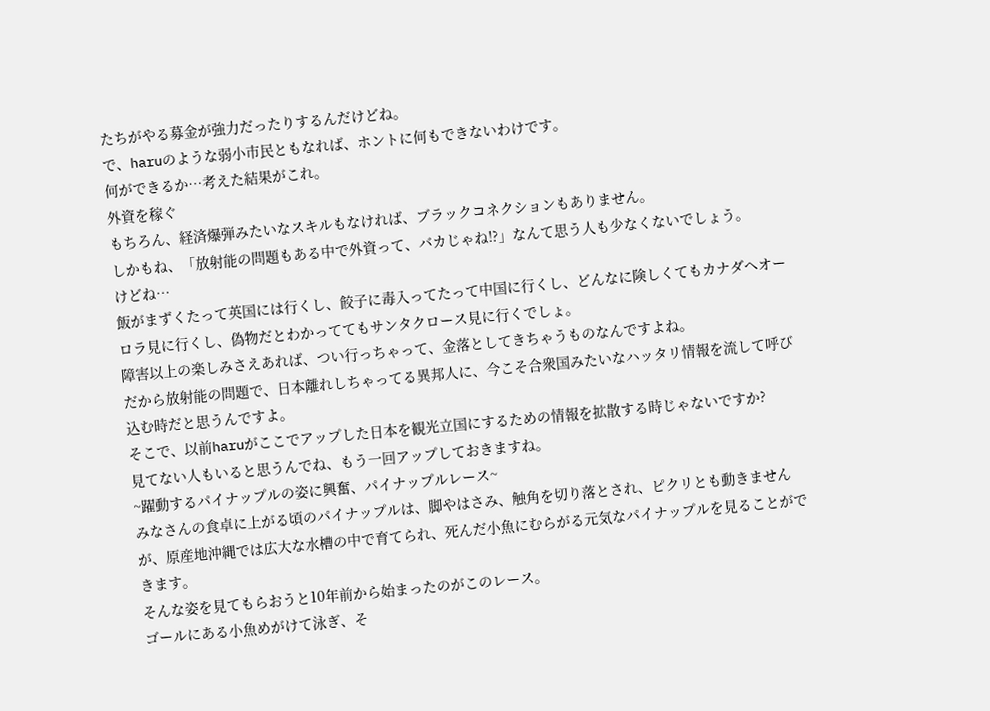たちがやる募金が強力だったりするんだけどね。
で、haruのような弱小市民ともなれば、ホントに何もできないわけです。
何ができるか…考えた結果がこれ。
外資を稼ぐ
もちろん、経済爆弾みたいなスキルもなければ、ブラックコネクションもありません。
しかもね、「放射能の問題もある中で外資って、バカじゃね!?」なんて思う人も少なくないでしょう。
けどね…
飯がまずくたって英国には行くし、餃子に毒入ってたって中国に行くし、どんなに険しくてもカナダへオーロラ見に行くし、偽物だとわかっててもサンタクロース見に行くでしょ。
障害以上の楽しみさえあれば、つい行っちゃって、金落としてきちゃうものなんですよね。
だから放射能の問題で、日本離れしちゃってる異邦人に、今こそ合衆国みたいなハッタリ情報を流して呼び込む時だと思うんですよ。
そこで、以前haruがここでアップした日本を観光立国にするための情報を拡散する時じゃないですか?
見てない人もいると思うんでね、もう一回アップしておきますね。
~躍動するパイナップルの姿に興奮、パイナップルレース~
みなさんの食卓に上がる頃のパイナップルは、脚やはさみ、触角を切り落とされ、ピクリとも動きませんが、原産地沖縄では広大な水槽の中で育てられ、死んだ小魚にむらがる元気なパイナップルを見ることができます。
そんな姿を見てもらおうと10年前から始まったのがこのレース。
ゴールにある小魚めがけて泳ぎ、そ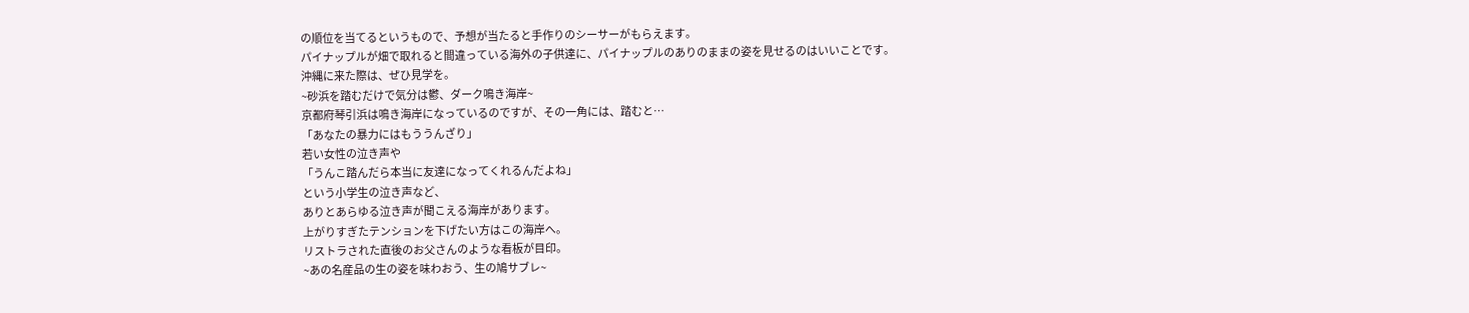の順位を当てるというもので、予想が当たると手作りのシーサーがもらえます。
パイナップルが畑で取れると間違っている海外の子供達に、パイナップルのありのままの姿を見せるのはいいことです。
沖縄に来た際は、ぜひ見学を。
~砂浜を踏むだけで気分は鬱、ダーク鳴き海岸~
京都府琴引浜は鳴き海岸になっているのですが、その一角には、踏むと…
「あなたの暴力にはもううんざり」
若い女性の泣き声や
「うんこ踏んだら本当に友達になってくれるんだよね」
という小学生の泣き声など、
ありとあらゆる泣き声が聞こえる海岸があります。
上がりすぎたテンションを下げたい方はこの海岸へ。
リストラされた直後のお父さんのような看板が目印。
~あの名産品の生の姿を味わおう、生の鳩サブレ~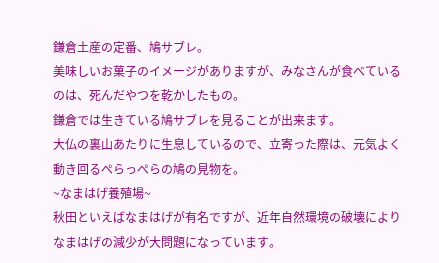鎌倉土産の定番、鳩サブレ。
美味しいお菓子のイメージがありますが、みなさんが食べているのは、死んだやつを乾かしたもの。
鎌倉では生きている鳩サブレを見ることが出来ます。
大仏の裏山あたりに生息しているので、立寄った際は、元気よく動き回るぺらっぺらの鳩の見物を。
~なまはげ養殖場~
秋田といえばなまはげが有名ですが、近年自然環境の破壊によりなまはげの減少が大問題になっています。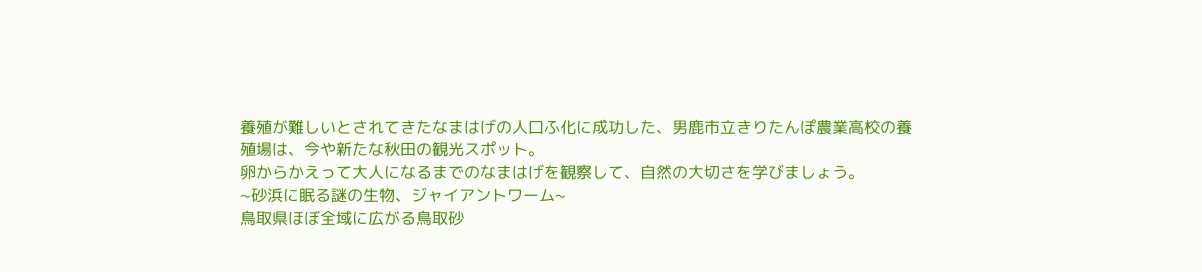養殖が難しいとされてきたなまはげの人口ふ化に成功した、男鹿市立きりたんぽ農業高校の養殖場は、今や新たな秋田の観光スポット。
卵からかえって大人になるまでのなまはげを観察して、自然の大切さを学びましょう。
~砂浜に眠る謎の生物、ジャイアントワーム~
鳥取県ほぼ全域に広がる鳥取砂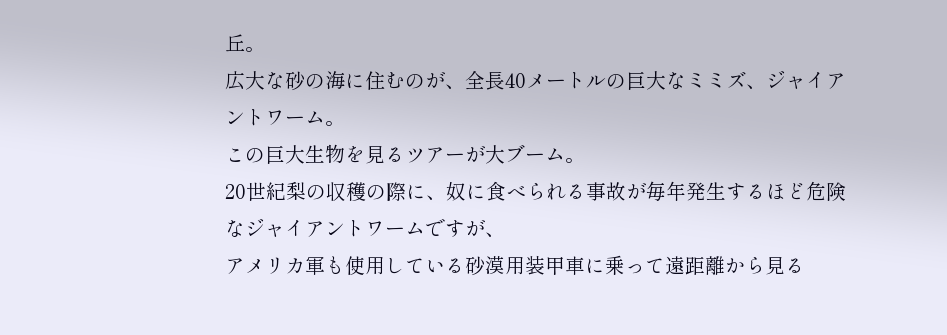丘。
広大な砂の海に住むのが、全長40メートルの巨大なミミズ、ジャイアントワーム。
この巨大生物を見るツアーが大ブーム。
20世紀梨の収穫の際に、奴に食べられる事故が毎年発生するほど危険なジャイアントワームですが、
アメリカ軍も使用している砂漠用装甲車に乗って遠距離から見る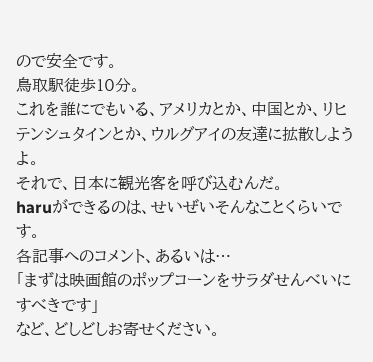ので安全です。
鳥取駅徒歩10分。
これを誰にでもいる、アメリカとか、中国とか、リヒテンシュタインとか、ウルグアイの友達に拡散しようよ。
それで、日本に観光客を呼び込むんだ。
haruができるのは、せいぜいそんなことくらいです。
各記事へのコメント、あるいは…
「まずは映画館のポップコーンをサラダせんべいにすべきです」
など、どしどしお寄せください。